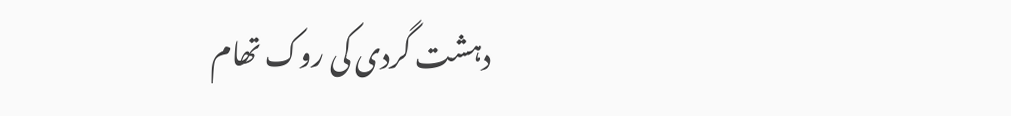دہشت گردی کی روک تھام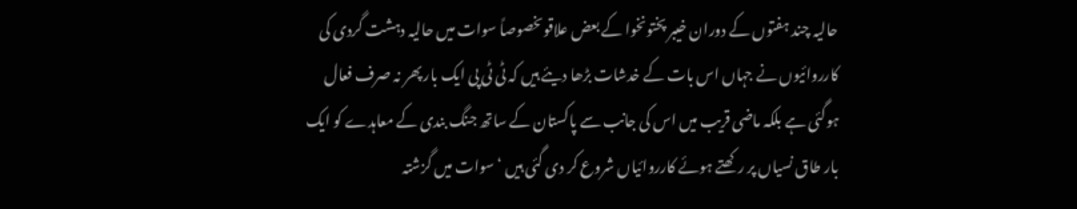حالیہ چند ہفتوں کے دوران خیبر پختونخوا کے بعض علاقوںخصوصاً سوات میں حالیہ دہشت گردی کی کارروائیوں نے جہاں اس بات کے خدشات بڑھا دیئے ہیں کہ ٹی ٹی پی ایک بار پھر نہ صرف فعال ہوگئی ہے بلکہ ماضی قریب میں اس کی جانب سے پاکستان کے ساتھ جنگ بندی کے معاہدے کو ایک بار طاق نسیاں پر رکھتے ہوئے کارروائیاں شروع کر دی گئی ہیں ‘سوات میں گزشتہ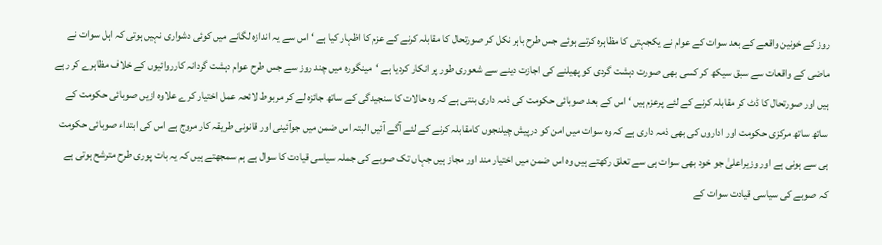روز کے خونین واقعے کے بعد سوات کے عوام نے یکجہتی کا مظاہرہ کرتے ہوئے جس طرح باہر نکل کر صورتحال کا مقابلہ کرنے کے عزم کا اظہار کیا ہے ‘ اس سے یہ اندازہ لگانے میں کوئی دشواری نہیں ہوتی کہ اہل سوات نے ماضی کے واقعات سے سبق سیکھ کر کسی بھی صورت دہشت گردی کو پھیلنے کی اجازت دینے سے شعوری طور پر انکار کردیا ہے ‘مینگورہ میں چند روز سے جس طرح عوام دہشت گردانہ کارروائیوں کے خلاف مظاہرے کر رہے ہیں اور صورتحال کا ڈٹ کر مقابلہ کرنے کے لئے پرعزم ہیں ‘ اس کے بعد صوبائی حکومت کی ذمہ داری بنتی ہے کہ وہ حالات کا سنجیدگی کے ساتھ جائزہ لے کر مربوط لائحہ عمل اختیار کرے علاوہ ازیں صوبائی حکومت کے ساتھ ساتھ مرکزی حکومت اور اداروں کی بھی ذمہ داری ہے کہ وہ سوات میں امن کو درپیش چیلنجوں کامقابلہ کرنے کے لئے آگے آئیں البتہ اس ضمن میں جوآئینی اور قانونی طریقہ کار مروج ہے اس کی ابتداء صوبائی حکومت ہی سے ہونی ہے اور وزیراعلیٰ جو خود بھی سوات ہی سے تعلق رکھتے ہیں وہ اس ضمن میں اختیار مند اور مجاز ہیں جہاں تک صوبے کی جملہ سیاسی قیادت کا سوال ہے ہم سمجھتے ہیں کہ یہ بات پوری طرح مترشح ہوتی ہے کہ صوبے کی سیاسی قیادت سوات کے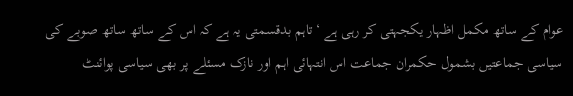عوام کے ساتھ مکمل اظہار یکجہتی کر رہی ہے ‘ تاہم بدقسمتی یہ ہے کہ اس کے ساتھ ساتھ صوبے کی سیاسی جماعتیں بشمول حکمران جماعت اس انتہائی اہم اور نازک مسئلے پر بھی سیاسی پوائنٹ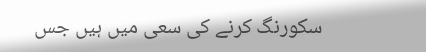سکورنگ کرنے کی سعی میں ہیں جس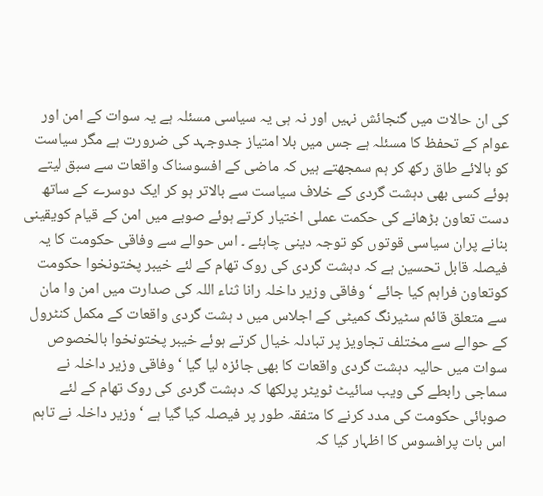کی ان حالات میں گنجائش نہیں اور نہ ہی یہ سیاسی مسئلہ ہے یہ سوات کے امن اور عوام کے تحفظ کا مسئلہ ہے جس میں بلا امتیاز جدوجہد کی ضرورت ہے مگر سیاست کو بالائے طاق رکھ کر ہم سمجھتے ہیں کہ ماضی کے افسوسناک واقعات سے سبق لیتے ہوئے کسی بھی دہشت گردی کے خلاف سیاست سے بالاتر ہو کر ایک دوسرے کے ساتھ دست تعاون بڑھانے کی حکمت عملی اختیار کرتے ہوئے صوبے میں امن کے قیام کویقینی بنانے پران سیاسی قوتوں کو توجہ دینی چاہئے ۔ اس حوالے سے وفاقی حکومت کا یہ فیصلہ قابل تحسین ہے کہ دہشت گردی کی روک تھام کے لئے خیبر پختونخوا حکومت کوتعاون فراہم کیا جائے ‘ وفاقی وزیر داخلہ رانا ثناء اللہ کی صدارت میں امن وا مان سے متعلق قائم سٹیرنگ کمیٹی کے اجلاس میں د ہشت گردی واقعات کے مکمل کنٹرول کے حوالے سے مختلف تجاویز پر تبادلہ خیال کرتے ہوئے خیبر پختونخوا بالخصوص سوات میں حالیہ دہشت گردی واقعات کا بھی جائزہ لیا گیا ‘ وفاقی وزیر داخلہ نے سماجی رابطے کی ویب سائیٹ ٹویٹر پرلکھا کہ دہشت گردی کی روک تھام کے لئے صوبائی حکومت کی مدد کرنے کا متفقہ طور پر فیصلہ کیا گیا ہے ‘ وزیر داخلہ نے تاہم اس بات پرافسوس کا اظہار کیا کہ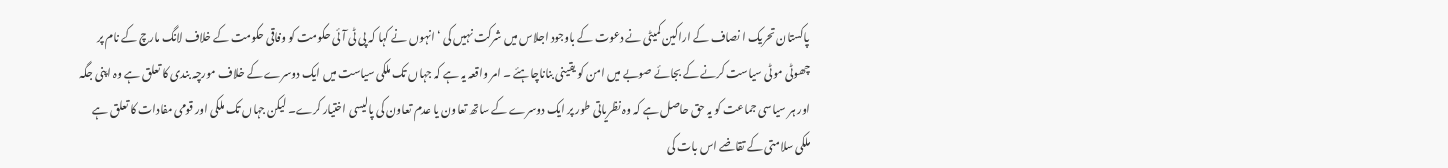پاکستان تحریک ا نصاف کے اراکین کمیٹی نے دعوت کے باوجود اجلاس میں شرکت نہیں کی ‘ انہوں نے کہا کہ پی ٹی آئی حکومت کو وفاقی حکومت کے خلاف لانگ مارچ کے نام پر چھوٹی موٹی سیاست کرنے کے بجائے صوبے میں امن کو یقینی بناناچاہئے ۔ امر واقعہ یہ ہے کہ جہاں تک ملکی سیاست میں ایک دوسرے کے خلاف مورچہ بندی کا تعلق ہے وہ اپنی جگہ اور ہر سیاسی جماعت کو یہ حق حاصل ہے کہ وہ نظریاتی طور پر ایک دوسرے کے ساتھ تعاون یا عدم تعاون کی پالیسی اختیار کرے۔ لیکن جہاں تک ملکی اور قومی مفادات کا تعلق ہے ملکی سلامتی کے تقاضے اس بات کی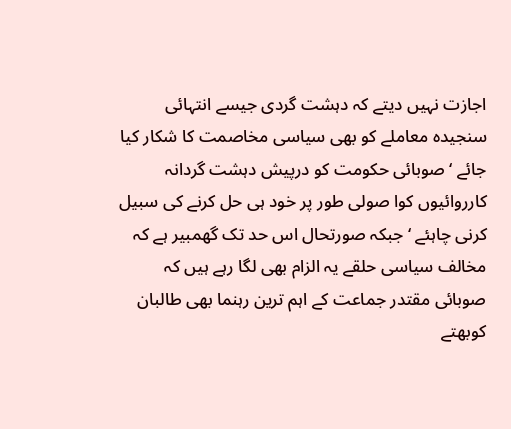اجازت نہیں دیتے کہ دہشت گردی جیسے انتہائی سنجیدہ معاملے کو بھی سیاسی مخاصمت کا شکار کیا جائے ‘ صوبائی حکومت کو درپیش دہشت گردانہ کارروائیوں کوا صولی طور پر خود ہی حل کرنے کی سبیل کرنی چاہئے ‘ جبکہ صورتحال اس حد تک گھمبیر ہے کہ مخالف سیاسی حلقے یہ الزام بھی لگا رہے ہیں کہ صوبائی مقتدر جماعت کے اہم ترین رہنما بھی طالبان کوبھتے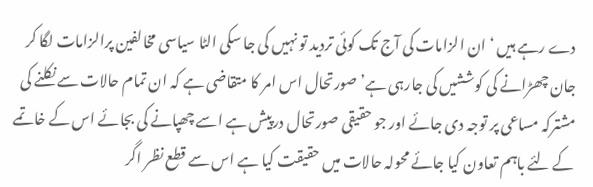دے رہے ہیں ‘ ان الزامات کی آج تک کوئی تردید تو نہیں کی جا سکی الٹا سیاسی مخالفین پرالزامات لگا کر جان چھڑانے کی کوششیں کی جارہی ہے’ صورتحال اس امر کا متقاضی ہے کہ ان تمام حالات سے نکلنے کی مشترکہ مساعی پر توجہ دی جائے اور جو حقیقی صورتحال درپیش ہے اسے چھپانے کی بجائے اس کے خاتمے کے لئے باہم تعاون کیا جائے محولہ حالات میں حقیقت کیا ہے اس سے قطع نظر اگر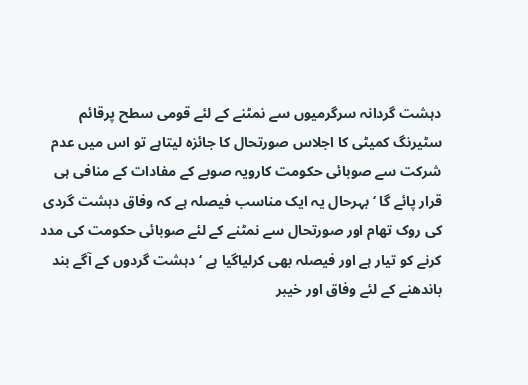دہشت گردانہ سرگرمیوں سے نمٹنے کے لئے قومی سطح پرقائم سٹیرنگ کمیٹی کا اجلاس صورتحال کا جائزہ لیتاہے تو اس میں عدم شرکت سے صوبائی حکومت کارویہ صوبے کے مفادات کے منافی ہی قرار پائے گا ‘ بہرحال یہ ایک مناسب فیصلہ ہے کہ وفاق دہشت گردی کی روک تھام اور صورتحال سے نمٹنے کے لئے صوبائی حکومت کی مدد کرنے کو تیار ہے اور فیصلہ بھی کرلیاگیا ہے ‘ دہشت گردوں کے آگے بند باندھنے کے لئے وفاق اور خیبر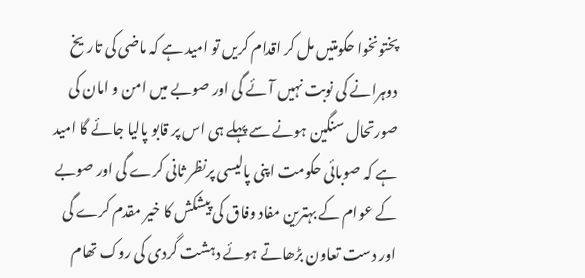پختونخوا حکومتیں مل کر اقدام کریں تو امید ہے کہ ماضی کی تاریخ دوہرانے کی نوبت نہیں آئے گی اور صوبے میں امن و امان کی صورتحال سنگین ہونے سے پہلے ہی اس پر قابو پالیا جائے گا امید ہے کہ صوبائی حکومت اپنی پالیسی پرنظر ثانی کرے گی اور صوبے کے عوام کے بہترین مفاد وفاق کی پیشکش کا خیر مقدم کرے گی اور دست تعاون بڑھاتے ہوئے دہشت گردی کی روک تھام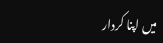میں اپنا کردار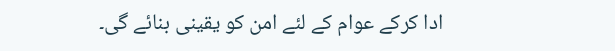ادا کرکے عوام کے لئے امن کو یقینی بنائے گی۔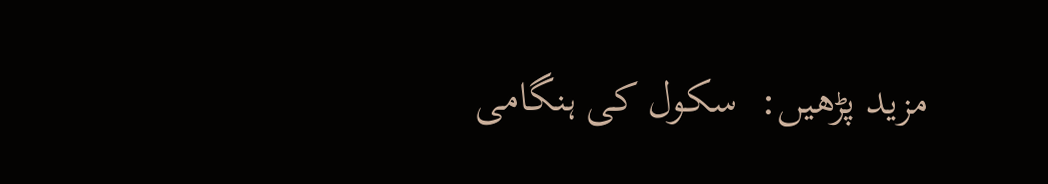مزید پڑھیں:  سکول کی ہنگامی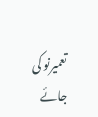تعمیرنو کی جائے